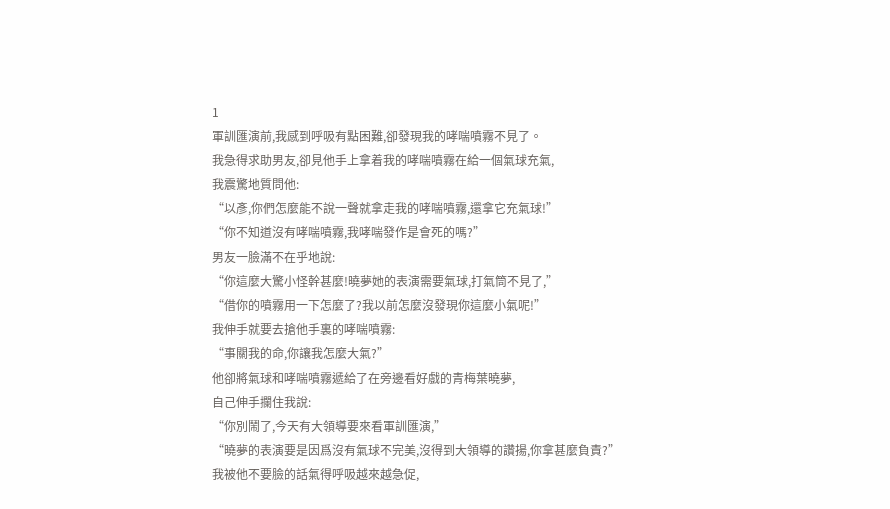1
軍訓匯演前,我感到呼吸有點困難,卻發現我的哮喘噴霧不見了。
我急得求助男友,卻見他手上拿着我的哮喘噴霧在給一個氣球充氣,
我震驚地質問他:
“以彥,你們怎麼能不說一聲就拿走我的哮喘噴霧,還拿它充氣球!”
“你不知道沒有哮喘噴霧,我哮喘發作是會死的嗎?”
男友一臉滿不在乎地說:
“你這麼大驚小怪幹甚麼!曉夢她的表演需要氣球,打氣筒不見了,”
“借你的噴霧用一下怎麼了?我以前怎麼沒發現你這麼小氣呢!”
我伸手就要去搶他手裏的哮喘噴霧:
“事關我的命,你讓我怎麼大氣?”
他卻將氣球和哮喘噴霧遞給了在旁邊看好戲的青梅葉曉夢,
自己伸手攔住我說:
“你別鬧了,今天有大領導要來看軍訓匯演,”
“曉夢的表演要是因爲沒有氣球不完美,沒得到大領導的讚揚,你拿甚麼負責?”
我被他不要臉的話氣得呼吸越來越急促,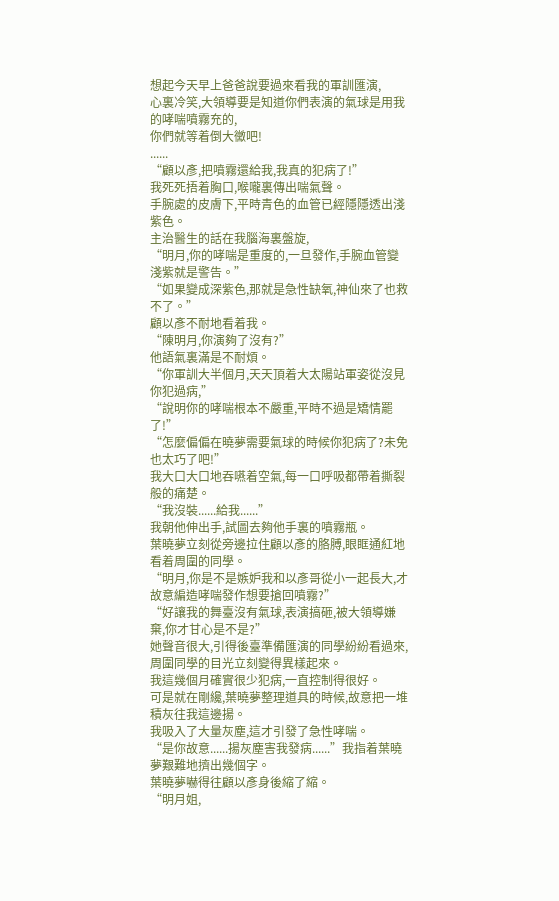想起今天早上爸爸說要過來看我的軍訓匯演,
心裏冷笑,大領導要是知道你們表演的氣球是用我的哮喘噴霧充的,
你們就等着倒大黴吧!
......
“顧以彥,把噴霧還給我,我真的犯病了!”
我死死捂着胸口,喉嚨裏傳出喘氣聲。
手腕處的皮膚下,平時青色的血管已經隱隱透出淺紫色。
主治醫生的話在我腦海裏盤旋,
“明月,你的哮喘是重度的,一旦發作,手腕血管變淺紫就是警告。”
“如果變成深紫色,那就是急性缺氧,神仙來了也救不了。”
顧以彥不耐地看着我。
“陳明月,你演夠了沒有?”
他語氣裏滿是不耐煩。
“你軍訓大半個月,天天頂着大太陽站軍姿從沒見你犯過病,”
“說明你的哮喘根本不嚴重,平時不過是矯情罷了!”
“怎麼偏偏在曉夢需要氣球的時候你犯病了?未免也太巧了吧!”
我大口大口地吞嚥着空氣,每一口呼吸都帶着撕裂般的痛楚。
“我沒裝......給我......”
我朝他伸出手,試圖去夠他手裏的噴霧瓶。
葉曉夢立刻從旁邊拉住顧以彥的胳膊,眼眶通紅地看着周圍的同學。
“明月,你是不是嫉妒我和以彥哥從小一起長大,才故意編造哮喘發作想要搶回噴霧?”
“好讓我的舞臺沒有氣球,表演搞砸,被大領導嫌棄,你才甘心是不是?”
她聲音很大,引得後臺準備匯演的同學紛紛看過來,
周圍同學的目光立刻變得異樣起來。
我這幾個月確實很少犯病,一直控制得很好。
可是就在剛纔,葉曉夢整理道具的時候,故意把一堆積灰往我這邊揚。
我吸入了大量灰塵,這才引發了急性哮喘。
“是你故意......揚灰塵害我發病......”我指着葉曉夢艱難地擠出幾個字。
葉曉夢嚇得往顧以彥身後縮了縮。
“明月姐,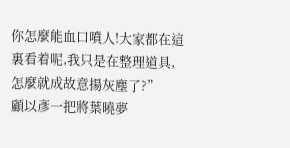你怎麼能血口噴人!大家都在這裏看着呢,我只是在整理道具,怎麼就成故意揚灰塵了?”
顧以彥一把將葉曉夢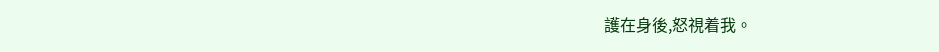護在身後,怒視着我。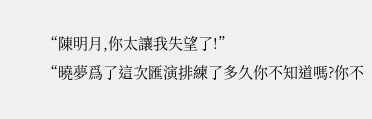“陳明月,你太讓我失望了!”
“曉夢爲了這次匯演排練了多久你不知道嗎?你不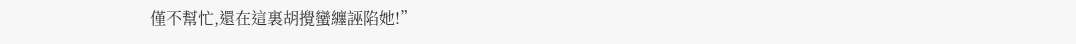僅不幫忙,還在這裏胡攪蠻纏誣陷她!”